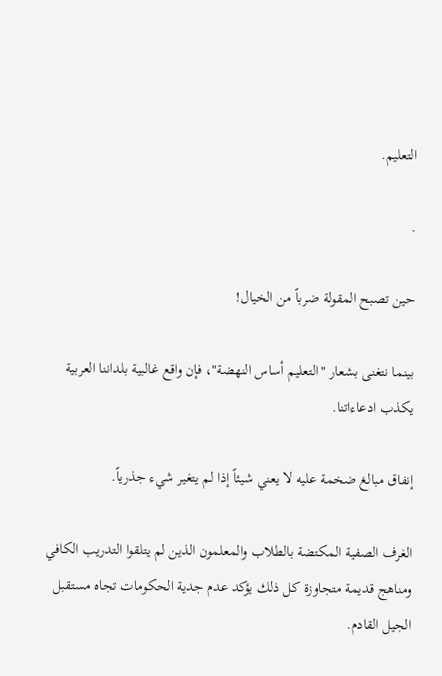التعليم.

.

حين تصبح المقولة ضرباً من الخيال!

بينما نتغنى بشعار "التعليم أساس النهضة"، فإن واقع غالبية بلداننا العربية يكذب ادعاءاتنا.

إنفاق مبالغ ضخمة عليه لا يعني شيئاً إذا لم يتغير شيء جذرياً.

الغرف الصفية المكتضة بالطلاب والمعلمون الذين لم يتلقوا التدريب الكافي ومناهج قديمة متجاوزة كل ذلك يؤكد عدم جدية الحكومات تجاه مستقبل الجيل القادم.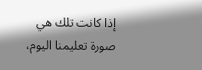إذا كانت تلك هي صورة تعليمنا اليوم،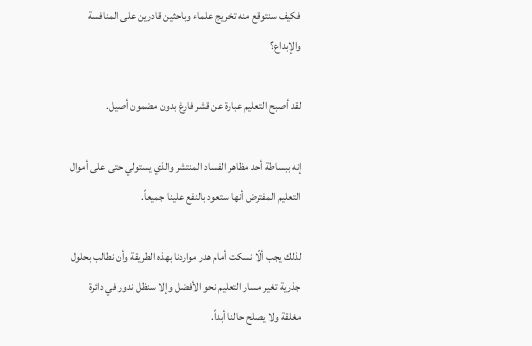فكيف سنتوقع منه تخريج علماء وباحثين قادرين على المنافسة والإبداع؟

لقد أصبح التعليم عبارة عن قشر فارغ بدون مضمون أصيل.

إنه ببساطة أحد مظاهر الفساد المنتشر والذي يستولي حتى على أموال التعليم المفترض أنها ستعود بالنفع علينا جميعاً.

لذلك يجب ألّا نسكت أمام هدر مواردنا بهذه الطريقة وأن نطالب بحلول جذرية تغير مسار التعليم نحو الأفضل وإلا سنظل ندور في دائرة مغلقة ولا يصلح حالنا أبداً.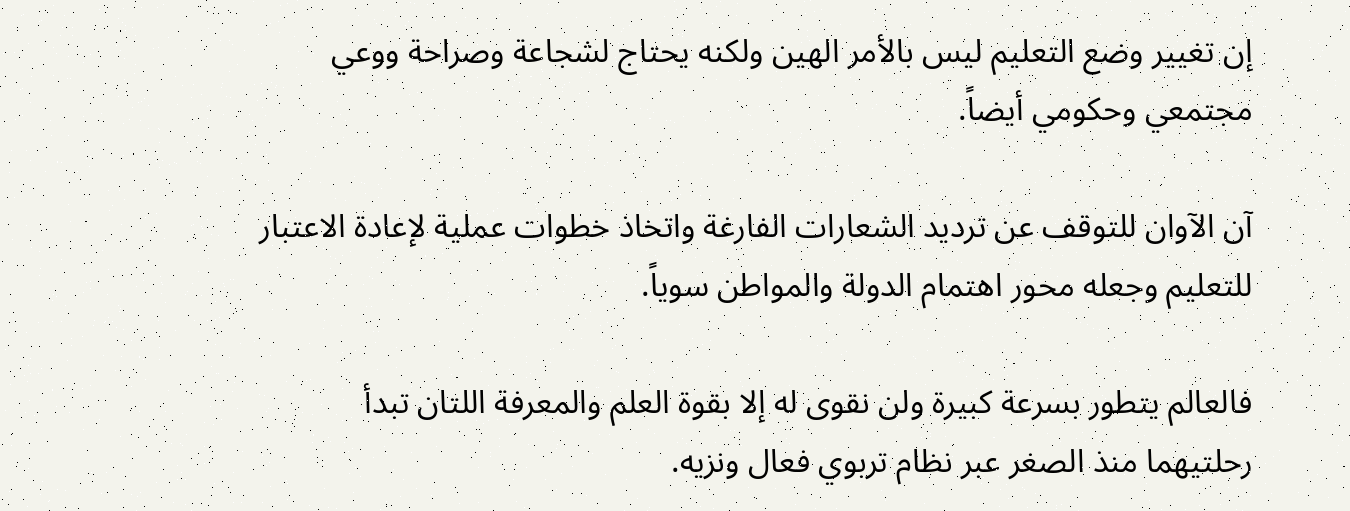إن تغيير وضع التعليم ليس بالأمر الهين ولكنه يحتاج لشجاعة وصراحة ووعي مجتمعي وحكومي أيضاً.

آن الآوان للتوقف عن ترديد الشعارات الفارغة واتخاذ خطوات عملية لإعادة الاعتبار للتعليم وجعله محور اهتمام الدولة والمواطن سوياً.

فالعالم يتطور بسرعة كبيرة ولن نقوى له إلا بقوة العلم والمعرفة اللتان تبدأ رحلتيهما منذ الصغر عبر نظام تربوي فعال ونزيه.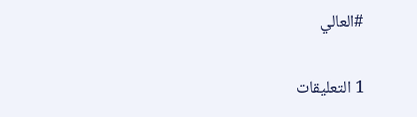#العالي

1 التعليقات